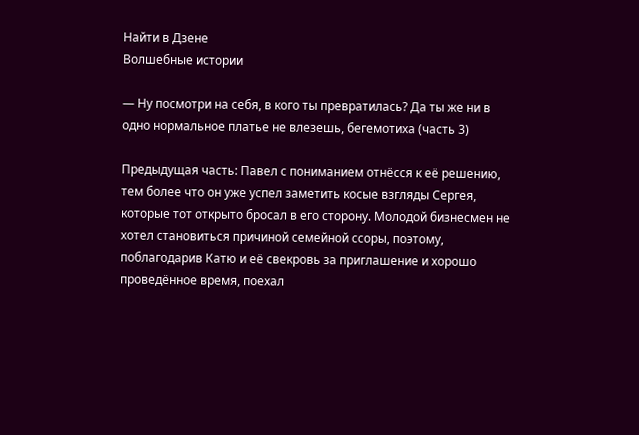Найти в Дзене
Волшебные истории

— Ну посмотри на себя, в кого ты превратилась? Да ты же ни в одно нормальное платье не влезешь, бегемотиха (часть 3)

Предыдущая часть: Павел с пониманием отнёсся к её решению, тем более что он уже успел заметить косые взгляды Сергея, которые тот открыто бросал в его сторону. Молодой бизнесмен не хотел становиться причиной семейной ссоры, поэтому, поблагодарив Катю и её свекровь за приглашение и хорошо проведённое время, поехал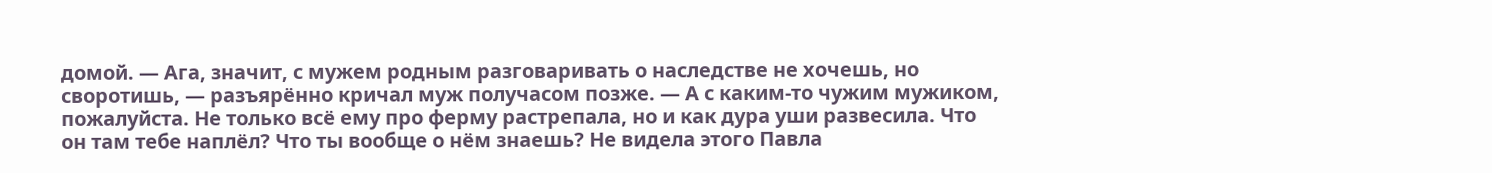домой. — Ага, значит, с мужем родным разговаривать о наследстве не хочешь, но своротишь, — разъярённо кричал муж получасом позже. — А с каким-то чужим мужиком, пожалуйста. Не только всё ему про ферму растрепала, но и как дура уши развесила. Что он там тебе наплёл? Что ты вообще о нём знаешь? Не видела этого Павла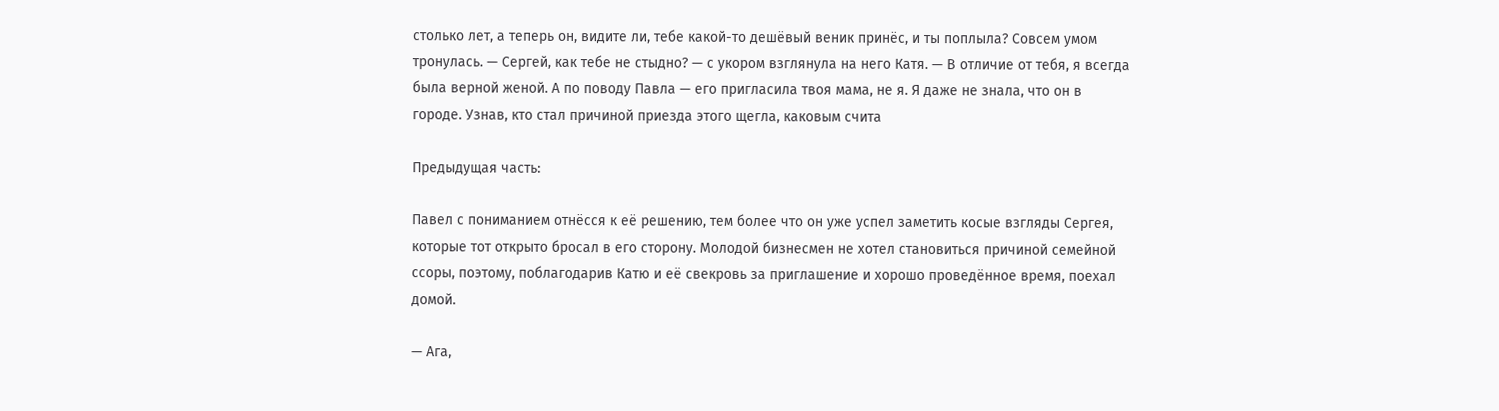столько лет, а теперь он, видите ли, тебе какой-то дешёвый веник принёс, и ты поплыла? Совсем умом тронулась. — Сергей, как тебе не стыдно? — с укором взглянула на него Катя. — В отличие от тебя, я всегда была верной женой. А по поводу Павла — его пригласила твоя мама, не я. Я даже не знала, что он в городе. Узнав, кто стал причиной приезда этого щегла, каковым счита

Предыдущая часть:

Павел с пониманием отнёсся к её решению, тем более что он уже успел заметить косые взгляды Сергея, которые тот открыто бросал в его сторону. Молодой бизнесмен не хотел становиться причиной семейной ссоры, поэтому, поблагодарив Катю и её свекровь за приглашение и хорошо проведённое время, поехал домой.

— Ага,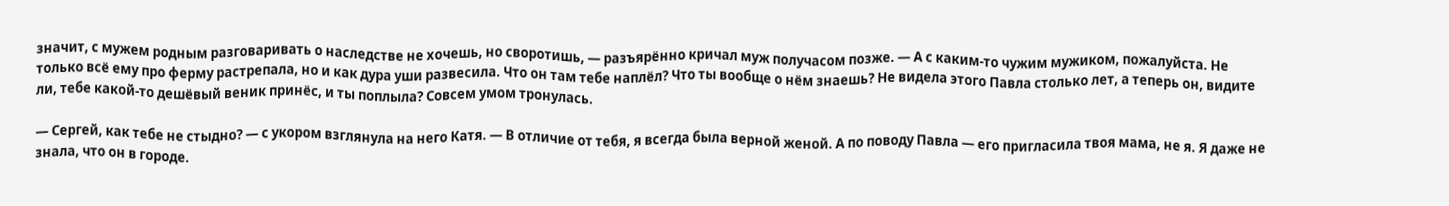значит, с мужем родным разговаривать о наследстве не хочешь, но своротишь, — разъярённо кричал муж получасом позже. — А с каким-то чужим мужиком, пожалуйста. Не только всё ему про ферму растрепала, но и как дура уши развесила. Что он там тебе наплёл? Что ты вообще о нём знаешь? Не видела этого Павла столько лет, а теперь он, видите ли, тебе какой-то дешёвый веник принёс, и ты поплыла? Совсем умом тронулась.

— Сергей, как тебе не стыдно? — с укором взглянула на него Катя. — В отличие от тебя, я всегда была верной женой. А по поводу Павла — его пригласила твоя мама, не я. Я даже не знала, что он в городе.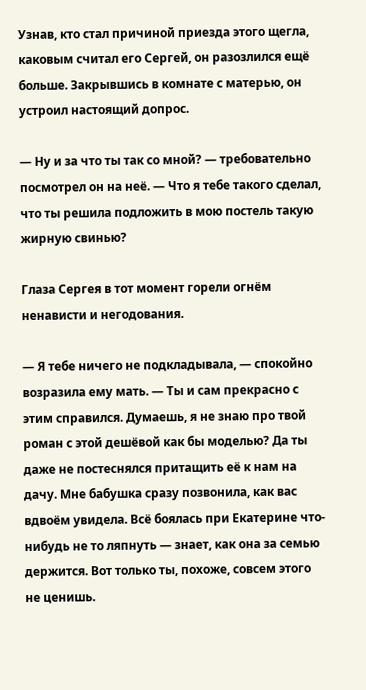Узнав, кто стал причиной приезда этого щегла, каковым считал его Сергей, он разозлился ещё больше. Закрывшись в комнате с матерью, он устроил настоящий допрос.

— Ну и за что ты так со мной? — требовательно посмотрел он на неё. — Что я тебе такого сделал, что ты решила подложить в мою постель такую жирную свинью?

Глаза Сергея в тот момент горели огнём ненависти и негодования.

— Я тебе ничего не подкладывала, — спокойно возразила ему мать. — Ты и сам прекрасно с этим справился. Думаешь, я не знаю про твой роман с этой дешёвой как бы моделью? Да ты даже не постеснялся притащить её к нам на дачу. Мне бабушка сразу позвонила, как вас вдвоём увидела. Всё боялась при Екатерине что-нибудь не то ляпнуть — знает, как она за семью держится. Вот только ты, похоже, совсем этого не ценишь.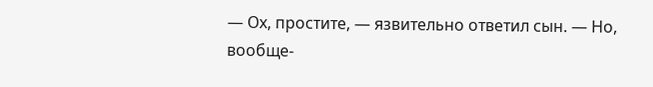— Ох, простите, — язвительно ответил сын. — Но, вообще-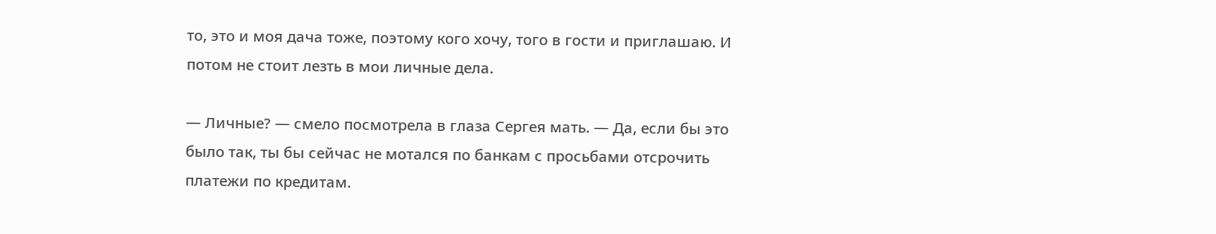то, это и моя дача тоже, поэтому кого хочу, того в гости и приглашаю. И потом не стоит лезть в мои личные дела.

— Личные? — смело посмотрела в глаза Сергея мать. — Да, если бы это было так, ты бы сейчас не мотался по банкам с просьбами отсрочить платежи по кредитам.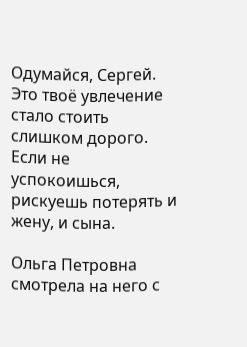Одумайся, Сергей. Это твоё увлечение стало стоить слишком дорого. Если не успокоишься, рискуешь потерять и жену, и сына.

Ольга Петровна смотрела на него с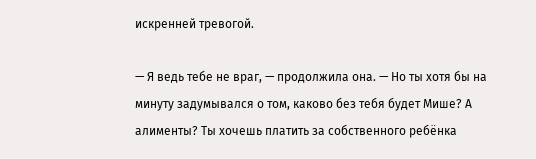искренней тревогой.

— Я ведь тебе не враг, — продолжила она. — Но ты хотя бы на минуту задумывался о том, каково без тебя будет Мише? А алименты? Ты хочешь платить за собственного ребёнка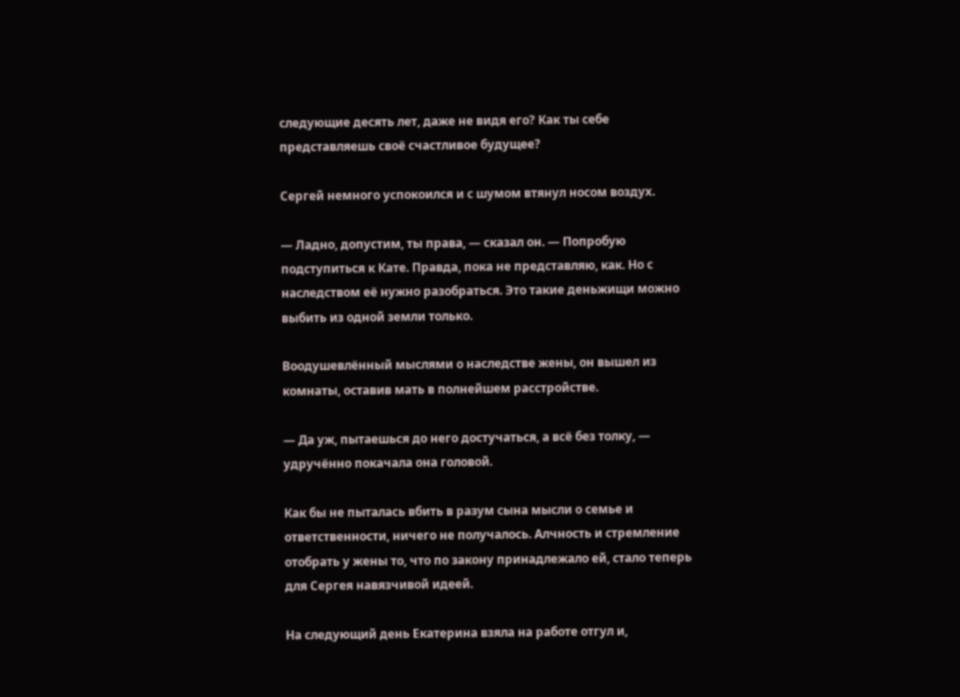следующие десять лет, даже не видя его? Как ты себе представляешь своё счастливое будущее?

Сергей немного успокоился и с шумом втянул носом воздух.

— Ладно, допустим, ты права, — сказал он. — Попробую подступиться к Кате. Правда, пока не представляю, как. Но с наследством её нужно разобраться. Это такие деньжищи можно выбить из одной земли только.

Воодушевлённый мыслями о наследстве жены, он вышел из комнаты, оставив мать в полнейшем расстройстве.

— Да уж, пытаешься до него достучаться, а всё без толку, — удручённо покачала она головой.

Как бы не пыталась вбить в разум сына мысли о семье и ответственности, ничего не получалось. Алчность и стремление отобрать у жены то, что по закону принадлежало ей, стало теперь для Сергея навязчивой идеей.

На следующий день Екатерина взяла на работе отгул и,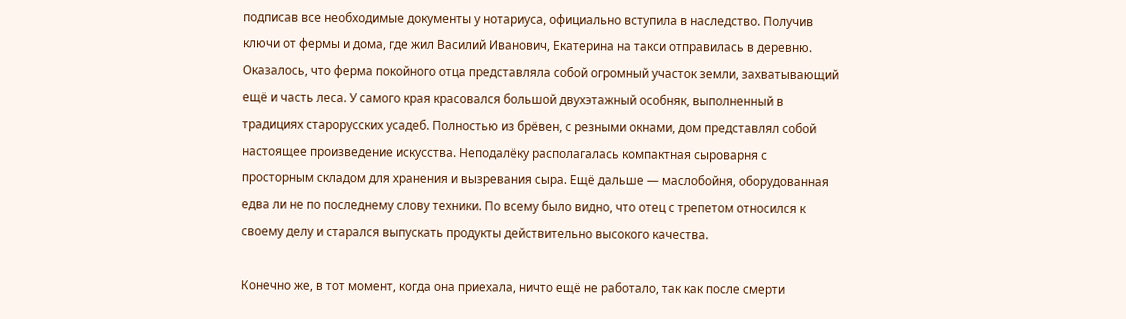подписав все необходимые документы у нотариуса, официально вступила в наследство. Получив ключи от фермы и дома, где жил Василий Иванович, Екатерина на такси отправилась в деревню. Оказалось, что ферма покойного отца представляла собой огромный участок земли, захватывающий ещё и часть леса. У самого края красовался большой двухэтажный особняк, выполненный в традициях старорусских усадеб. Полностью из брёвен, с резными окнами, дом представлял собой настоящее произведение искусства. Неподалёку располагалась компактная сыроварня с просторным складом для хранения и вызревания сыра. Ещё дальше — маслобойня, оборудованная едва ли не по последнему слову техники. По всему было видно, что отец с трепетом относился к своему делу и старался выпускать продукты действительно высокого качества.

Конечно же, в тот момент, когда она приехала, ничто ещё не работало, так как после смерти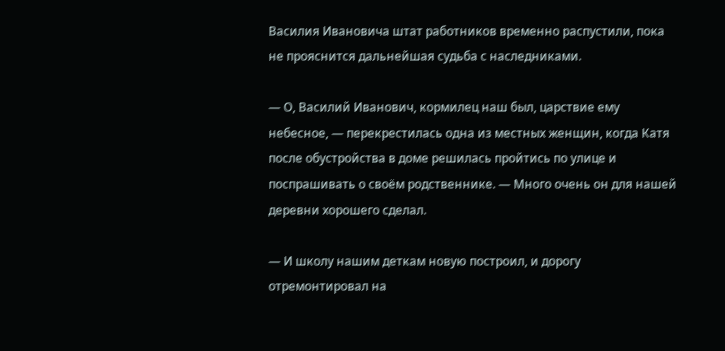Василия Ивановича штат работников временно распустили, пока не прояснится дальнейшая судьба с наследниками.

— О, Василий Иванович, кормилец наш был, царствие ему небесное, — перекрестилась одна из местных женщин, когда Катя после обустройства в доме решилась пройтись по улице и поспрашивать о своём родственнике. — Много очень он для нашей деревни хорошего сделал.

— И школу нашим деткам новую построил, и дорогу отремонтировал на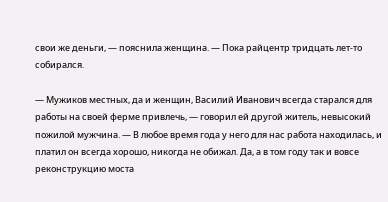свои же деньги, — пояснила женщина. — Пока райцентр тридцать лет-то собирался.

— Мужиков местных, да и женщин, Василий Иванович всегда старался для работы на своей ферме привлечь, — говорил ей другой житель, невысокий пожилой мужчина. — В любое время года у него для нас работа находилась, и платил он всегда хорошо, никогда не обижал. Да, а в том году так и вовсе реконструкцию моста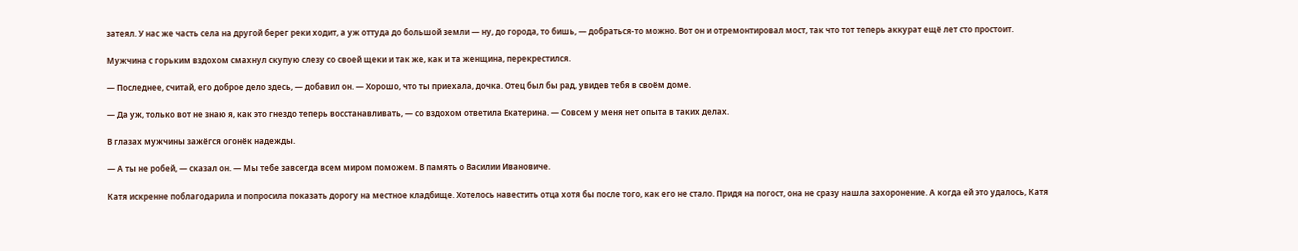затеял. У нас же часть села на другой берег реки ходит, а уж оттуда до большой земли — ну, до города, то бишь, — добраться-то можно. Вот он и отремонтировал мост, так что тот теперь аккурат ещё лет сто простоит.

Мужчина с горьким вздохом смахнул скупую слезу со своей щеки и так же, как и та женщина, перекрестился.

— Последнее, считай, его доброе дело здесь, — добавил он. — Хорошо, что ты приехала, дочка. Отец был бы рад, увидев тебя в своём доме.

— Да уж, только вот не знаю я, как это гнездо теперь восстанавливать, — со вздохом ответила Екатерина. — Совсем у меня нет опыта в таких делах.

В глазах мужчины зажёгся огонёк надежды.

— А ты не робей, — сказал он. — Мы тебе завсегда всем миром поможем. В память о Василии Ивановиче.

Катя искренне поблагодарила и попросила показать дорогу на местное кладбище. Хотелось навестить отца хотя бы после того, как его не стало. Придя на погост, она не сразу нашла захоронение. А когда ей это удалось, Катя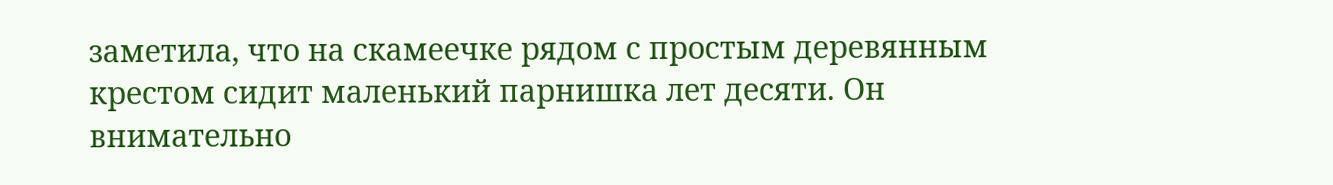заметила, что на скамеечке рядом с простым деревянным крестом сидит маленький парнишка лет десяти. Он внимательно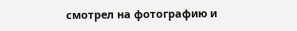смотрел на фотографию и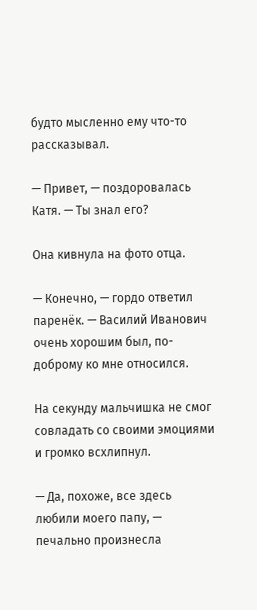будто мысленно ему что-то рассказывал.

— Привет, — поздоровалась Катя. — Ты знал его?

Она кивнула на фото отца.

— Конечно, — гордо ответил паренёк. — Василий Иванович очень хорошим был, по-доброму ко мне относился.

На секунду мальчишка не смог совладать со своими эмоциями и громко всхлипнул.

— Да, похоже, все здесь любили моего папу, — печально произнесла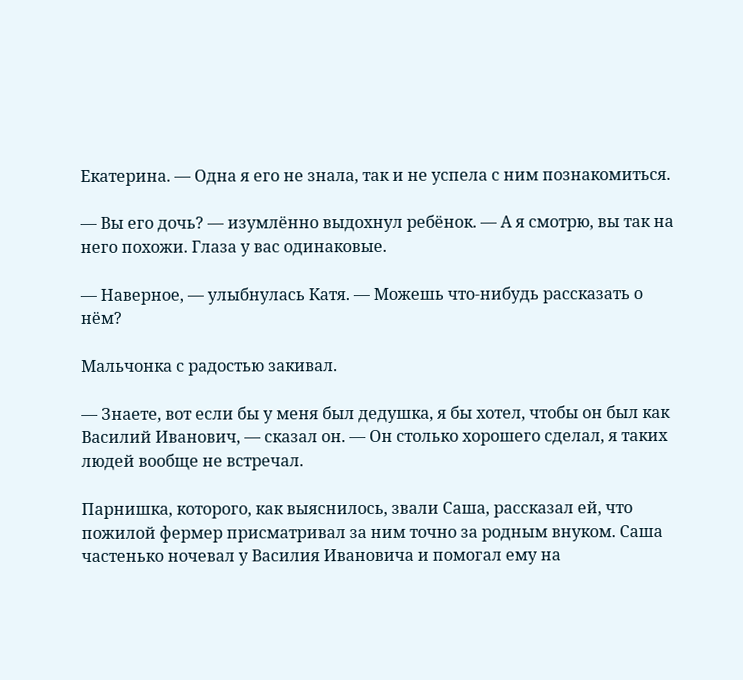Екатерина. — Одна я его не знала, так и не успела с ним познакомиться.

— Вы его дочь? — изумлённо выдохнул ребёнок. — А я смотрю, вы так на него похожи. Глаза у вас одинаковые.

— Наверное, — улыбнулась Катя. — Можешь что-нибудь рассказать о нём?

Мальчонка с радостью закивал.

— Знаете, вот если бы у меня был дедушка, я бы хотел, чтобы он был как Василий Иванович, — сказал он. — Он столько хорошего сделал, я таких людей вообще не встречал.

Парнишка, которого, как выяснилось, звали Саша, рассказал ей, что пожилой фермер присматривал за ним точно за родным внуком. Саша частенько ночевал у Василия Ивановича и помогал ему на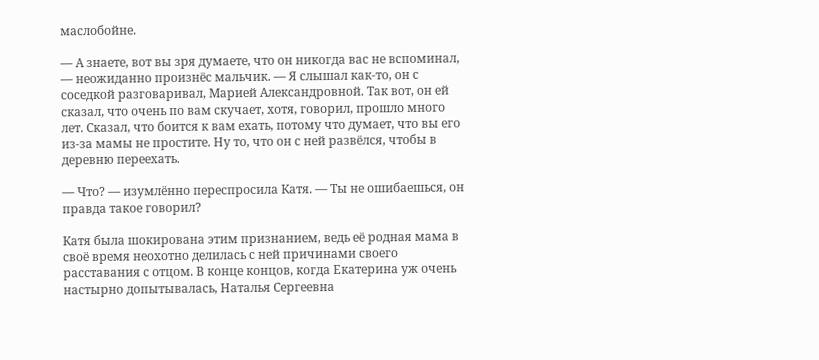маслобойне.

— А знаете, вот вы зря думаете, что он никогда вас не вспоминал, — неожиданно произнёс мальчик. — Я слышал как-то, он с соседкой разговаривал, Марией Александровной. Так вот, он ей сказал, что очень по вам скучает, хотя, говорил, прошло много лет. Сказал, что боится к вам ехать, потому что думает, что вы его из-за мамы не простите. Ну то, что он с ней развёлся, чтобы в деревню переехать.

— Что? — изумлённо переспросила Катя. — Ты не ошибаешься, он правда такое говорил?

Катя была шокирована этим признанием, ведь её родная мама в своё время неохотно делилась с ней причинами своего расставания с отцом. В конце концов, когда Екатерина уж очень настырно допытывалась, Наталья Сергеевна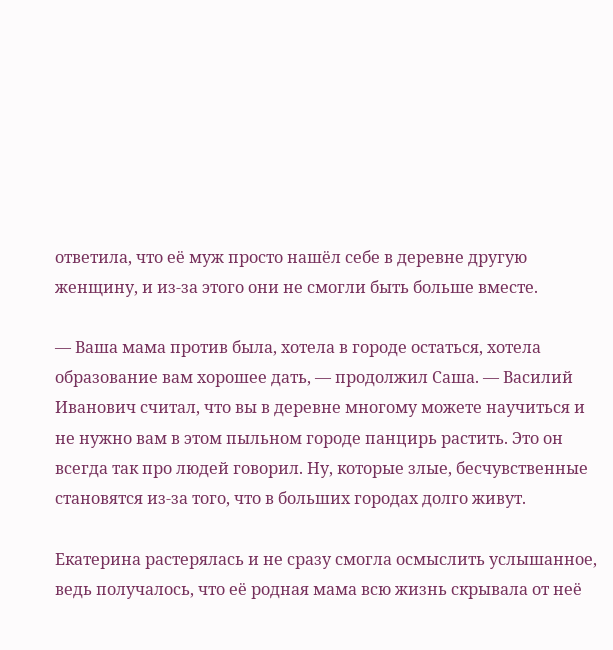ответила, что её муж просто нашёл себе в деревне другую женщину, и из-за этого они не смогли быть больше вместе.

— Ваша мама против была, хотела в городе остаться, хотела образование вам хорошее дать, — продолжил Саша. — Василий Иванович считал, что вы в деревне многому можете научиться и не нужно вам в этом пыльном городе панцирь растить. Это он всегда так про людей говорил. Ну, которые злые, бесчувственные становятся из-за того, что в больших городах долго живут.

Екатерина растерялась и не сразу смогла осмыслить услышанное, ведь получалось, что её родная мама всю жизнь скрывала от неё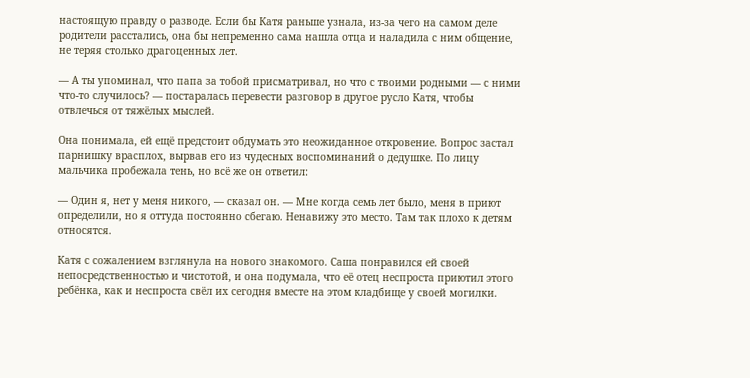настоящую правду о разводе. Если бы Катя раньше узнала, из-за чего на самом деле родители расстались, она бы непременно сама нашла отца и наладила с ним общение, не теряя столько драгоценных лет.

— А ты упоминал, что папа за тобой присматривал, но что с твоими родными — с ними что-то случилось? — постаралась перевести разговор в другое русло Катя, чтобы отвлечься от тяжёлых мыслей.

Она понимала, ей ещё предстоит обдумать это неожиданное откровение. Вопрос застал парнишку врасплох, вырвав его из чудесных воспоминаний о дедушке. По лицу мальчика пробежала тень, но всё же он ответил:

— Один я, нет у меня никого, — сказал он. — Мне когда семь лет было, меня в приют определили, но я оттуда постоянно сбегаю. Ненавижу это место. Там так плохо к детям относятся.

Катя с сожалением взглянула на нового знакомого. Саша понравился ей своей непосредственностью и чистотой, и она подумала, что её отец неспроста приютил этого ребёнка, как и неспроста свёл их сегодня вместе на этом кладбище у своей могилки.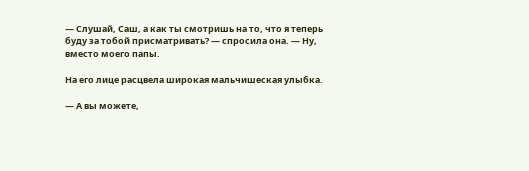— Слушай, Саш, а как ты смотришь на то, что я теперь буду за тобой присматривать? — спросила она. — Ну, вместо моего папы.

На его лице расцвела широкая мальчишеская улыбка.

— А вы можете,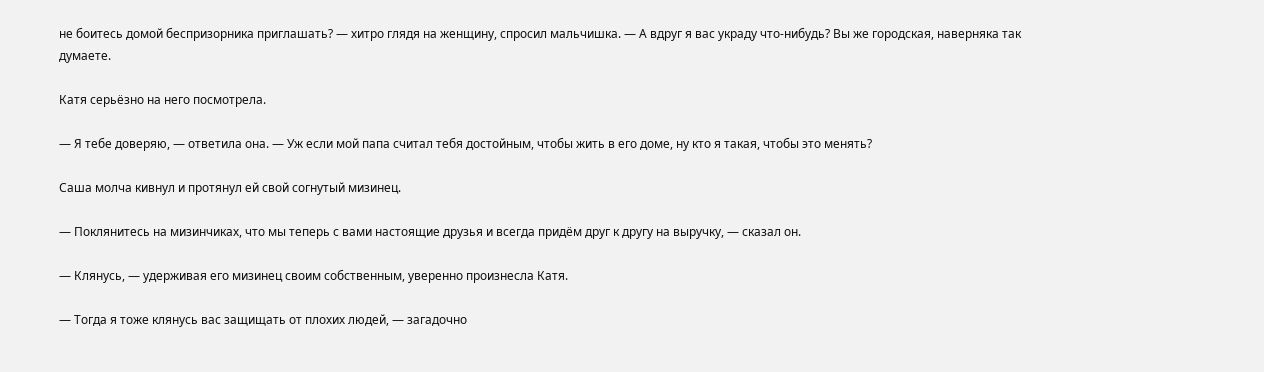не боитесь домой беспризорника приглашать? — хитро глядя на женщину, спросил мальчишка. — А вдруг я вас украду что-нибудь? Вы же городская, наверняка так думаете.

Катя серьёзно на него посмотрела.

— Я тебе доверяю, — ответила она. — Уж если мой папа считал тебя достойным, чтобы жить в его доме, ну кто я такая, чтобы это менять?

Саша молча кивнул и протянул ей свой согнутый мизинец.

— Поклянитесь на мизинчиках, что мы теперь с вами настоящие друзья и всегда придём друг к другу на выручку, — сказал он.

— Клянусь, — удерживая его мизинец своим собственным, уверенно произнесла Катя.

— Тогда я тоже клянусь вас защищать от плохих людей, — загадочно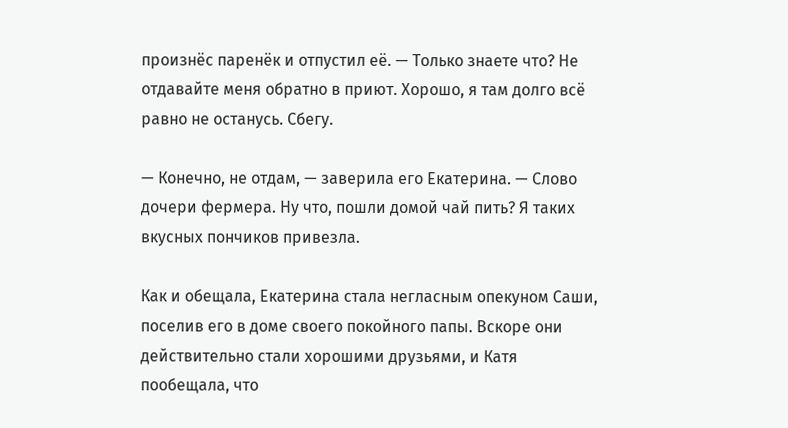произнёс паренёк и отпустил её. — Только знаете что? Не отдавайте меня обратно в приют. Хорошо, я там долго всё равно не останусь. Сбегу.

— Конечно, не отдам, — заверила его Екатерина. — Слово дочери фермера. Ну что, пошли домой чай пить? Я таких вкусных пончиков привезла.

Как и обещала, Екатерина стала негласным опекуном Саши, поселив его в доме своего покойного папы. Вскоре они действительно стали хорошими друзьями, и Катя пообещала, что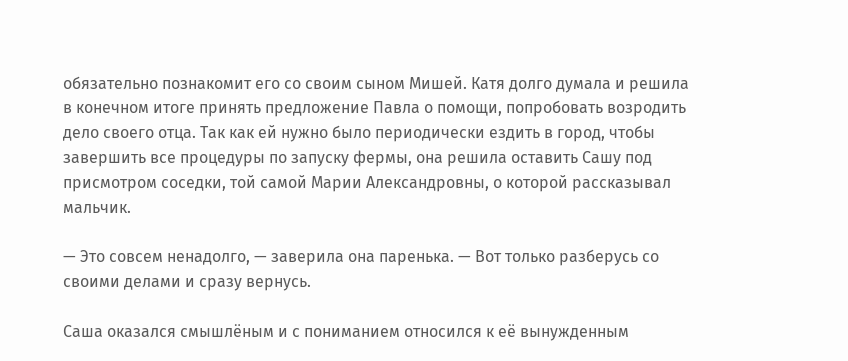обязательно познакомит его со своим сыном Мишей. Катя долго думала и решила в конечном итоге принять предложение Павла о помощи, попробовать возродить дело своего отца. Так как ей нужно было периодически ездить в город, чтобы завершить все процедуры по запуску фермы, она решила оставить Сашу под присмотром соседки, той самой Марии Александровны, о которой рассказывал мальчик.

— Это совсем ненадолго, — заверила она паренька. — Вот только разберусь со своими делами и сразу вернусь.

Саша оказался смышлёным и с пониманием относился к её вынужденным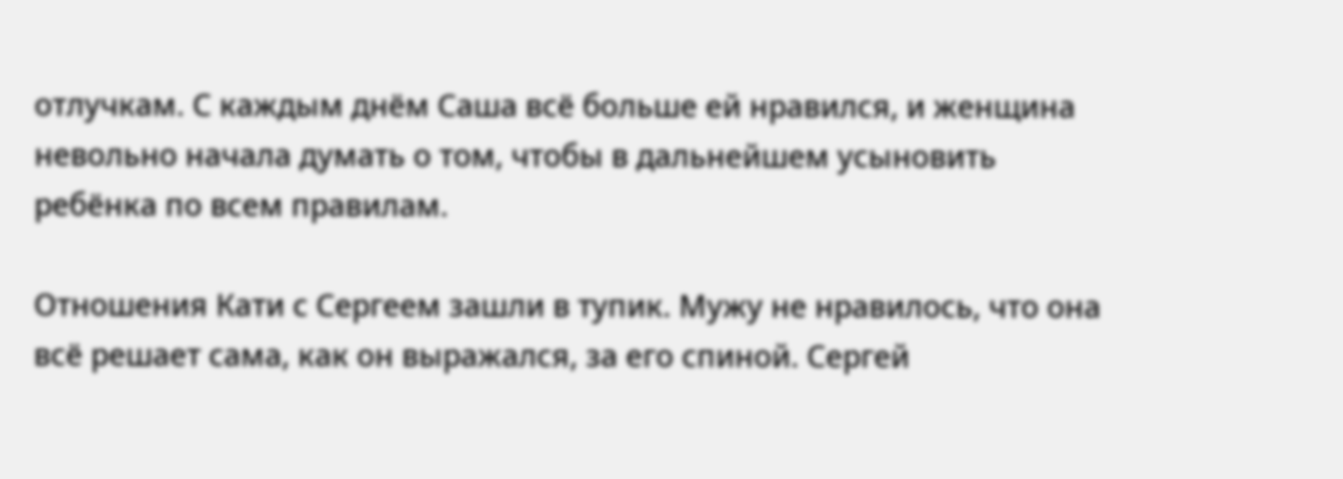отлучкам. С каждым днём Саша всё больше ей нравился, и женщина невольно начала думать о том, чтобы в дальнейшем усыновить ребёнка по всем правилам.

Отношения Кати с Сергеем зашли в тупик. Мужу не нравилось, что она всё решает сама, как он выражался, за его спиной. Сергей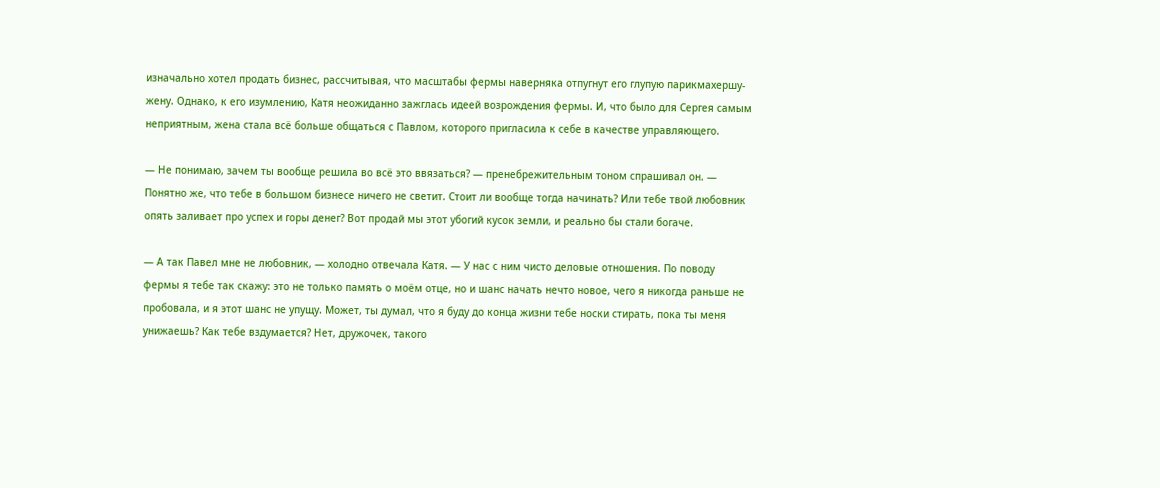изначально хотел продать бизнес, рассчитывая, что масштабы фермы наверняка отпугнут его глупую парикмахершу-жену. Однако, к его изумлению, Катя неожиданно зажглась идеей возрождения фермы. И, что было для Сергея самым неприятным, жена стала всё больше общаться с Павлом, которого пригласила к себе в качестве управляющего.

— Не понимаю, зачем ты вообще решила во всё это ввязаться? — пренебрежительным тоном спрашивал он. — Понятно же, что тебе в большом бизнесе ничего не светит. Стоит ли вообще тогда начинать? Или тебе твой любовник опять заливает про успех и горы денег? Вот продай мы этот убогий кусок земли, и реально бы стали богаче.

— А так Павел мне не любовник, — холодно отвечала Катя. — У нас с ним чисто деловые отношения. По поводу фермы я тебе так скажу: это не только память о моём отце, но и шанс начать нечто новое, чего я никогда раньше не пробовала, и я этот шанс не упущу. Может, ты думал, что я буду до конца жизни тебе носки стирать, пока ты меня унижаешь? Как тебе вздумается? Нет, дружочек, такого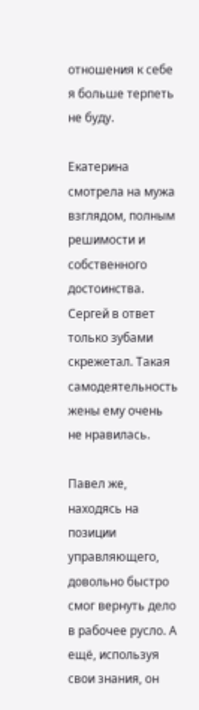отношения к себе я больше терпеть не буду.

Екатерина смотрела на мужа взглядом, полным решимости и собственного достоинства. Сергей в ответ только зубами скрежетал. Такая самодеятельность жены ему очень не нравилась.

Павел же, находясь на позиции управляющего, довольно быстро смог вернуть дело в рабочее русло. А ещё, используя свои знания, он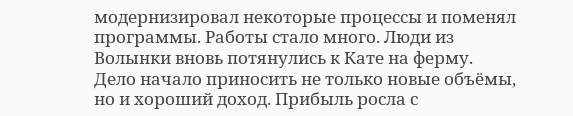модернизировал некоторые процессы и поменял программы. Работы стало много. Люди из Волынки вновь потянулись к Кате на ферму. Дело начало приносить не только новые объёмы, но и хороший доход. Прибыль росла с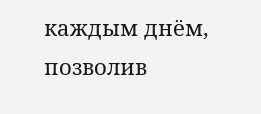каждым днём, позволив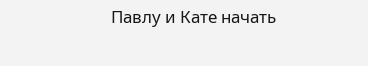Павлу и Кате начать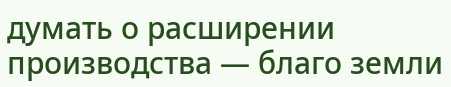думать о расширении производства — благо земли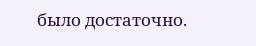было достаточно.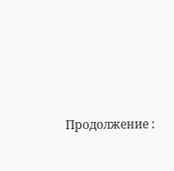Продолжение :